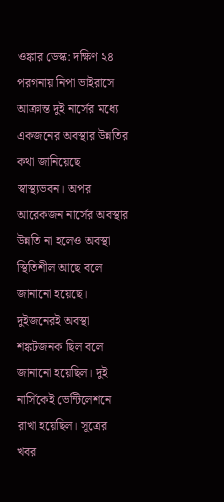ওঙ্কার ডেস্ক: দক্ষিণ ২৪ পরগনায় নিপা ভাইরাসে আক্রান্ত দুই নার্সের মধ্যে একজনের অবস্থার উন্নতির কথা জানিয়েছে স্বাস্থ্যভবন। অপর আরেকজন নার্সের অবস্থার উন্নতি না হলেও অবস্থা স্থিতিশীল আছে বলে জানানো হয়েছে। দুইজনেরই অবস্থা শঙ্কটজনক ছিল বলে জানানো হয়েছিল। দুই নার্সিকেই ভেন্টিলেশনে রাখা হয়েছিল। সূত্রের খবর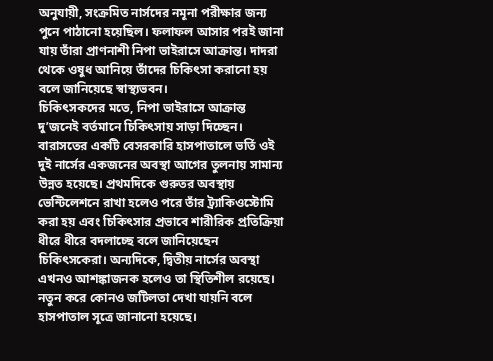অনুযায়ী, সংক্রমিত নার্সদের নমূনা পরীক্ষার জন্য পুনে পাঠানো হয়েছিল। ফলাফল আসার পরই জানা যায় তাঁরা প্রাণনাশী নিপা ভাইরাসে আক্রান্ত। দাদরা থেকে ওষুধ আনিয়ে তাঁদের চিকিৎসা করানো হয় বলে জানিয়েছে স্বাস্থ্যভবন।
চিকিৎসকদের মতে, নিপা ভাইরাসে আক্রান্ত দু’জনেই বর্তমানে চিকিৎসায় সাড়া দিচ্ছেন। বারাসতের একটি বেসরকারি হাসপাতালে ভর্তি ওই দুই নার্সের একজনের অবস্থা আগের তুলনায় সামান্য উন্নত হয়েছে। প্রথমদিকে গুরুতর অবস্থায় ভেন্টিলেশনে রাখা হলেও পরে তাঁর ট্র্যাকিওস্টোমি করা হয় এবং চিকিৎসার প্রভাবে শারীরিক প্রতিক্রিয়া ধীরে ধীরে বদলাচ্ছে বলে জানিয়েছেন চিকিৎসকেরা। অন্যদিকে, দ্বিতীয় নার্সের অবস্থা এখনও আশঙ্কাজনক হলেও তা স্থিতিশীল রয়েছে। নতুন করে কোনও জটিলতা দেখা যায়নি বলে হাসপাতাল সূত্রে জানানো হয়েছে।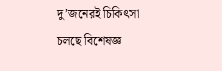দু’জনেরই চিকিৎসা চলছে বিশেষজ্ঞ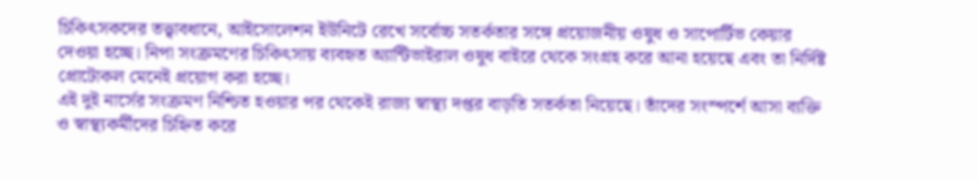চিকিৎসকদের তত্ত্বাবধানে, আইসোলেশন ইউনিটে রেখে সর্বোচ্চ সতর্কতার সঙ্গে প্রয়োজনীয় ওষুধ ও সাপোর্টিভ কেয়ার দেওয়া হচ্ছে। নিপা সংক্রমণের চিকিৎসায় ব্যবহৃত অ্যান্টিভাইরাল ওষুধ বাইরে থেকে সংগ্রহ করে আনা হয়েছে এবং তা নির্দিষ্ট প্রোটোকল মেনেই প্রয়োগ করা হচ্ছে।
এই দুই নার্সের সংক্রমণ নিশ্চিত হওয়ার পর থেকেই রাজ্য স্বাস্থ্য দপ্তর বাড়তি সতর্কতা নিয়েছে। তাঁদের সংস্পর্শে আসা ব্যক্তি ও স্বাস্থ্যকর্মীদের চিহ্নিত করে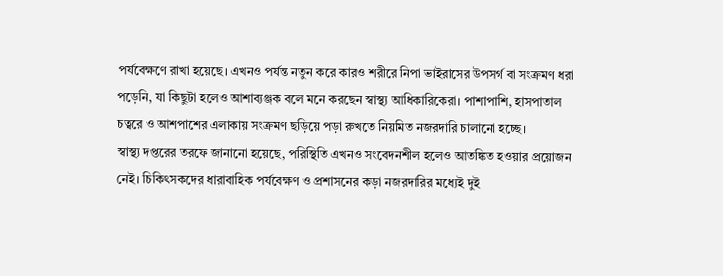পর্যবেক্ষণে রাখা হয়েছে। এখনও পর্যন্ত নতুন করে কারও শরীরে নিপা ভাইরাসের উপসর্গ বা সংক্রমণ ধরা পড়েনি, যা কিছুটা হলেও আশাব্যঞ্জক বলে মনে করছেন স্বাস্থ্য আধিকারিকেরা। পাশাপাশি, হাসপাতাল চত্বরে ও আশপাশের এলাকায় সংক্রমণ ছড়িয়ে পড়া রুখতে নিয়মিত নজরদারি চালানো হচ্ছে।
স্বাস্থ্য দপ্তরের তরফে জানানো হয়েছে, পরিস্থিতি এখনও সংবেদনশীল হলেও আতঙ্কিত হওয়ার প্রয়োজন নেই। চিকিৎসকদের ধারাবাহিক পর্যবেক্ষণ ও প্রশাসনের কড়া নজরদারির মধ্যেই দুই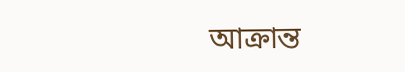আক্রান্ত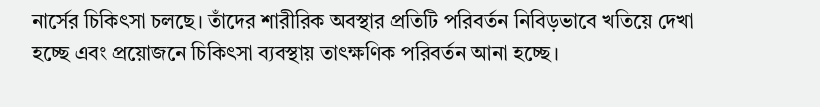নার্সের চিকিৎসা চলছে। তাঁদের শারীরিক অবস্থার প্রতিটি পরিবর্তন নিবিড়ভাবে খতিয়ে দেখা হচ্ছে এবং প্রয়োজনে চিকিৎসা ব্যবস্থায় তাৎক্ষণিক পরিবর্তন আনা হচ্ছে।